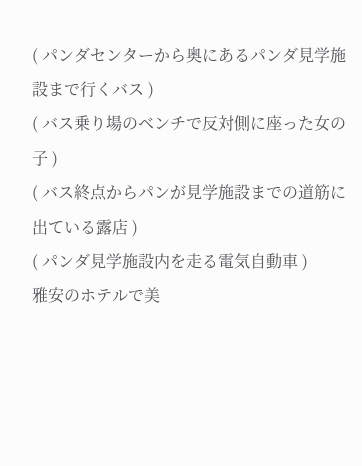( パンダセンターから奥にあるパンダ見学施設まで行くバス )
( バス乗り場のベンチで反対側に座った女の子 )
( バス終点からパンが見学施設までの道筋に出ている露店 )
( パンダ見学施設内を走る電気自動車 )
雅安のホテルで美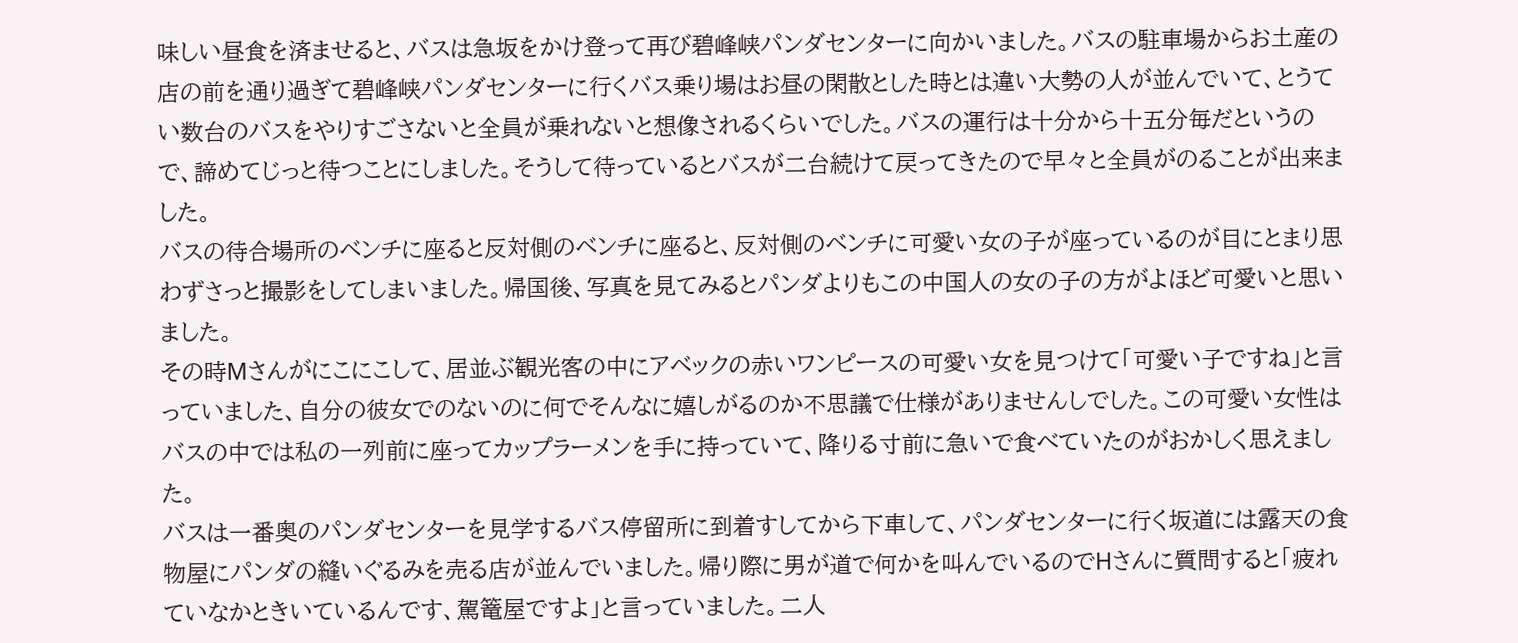味しい昼食を済ませると、バスは急坂をかけ登って再び碧峰峡パンダセンターに向かいました。バスの駐車場からお土産の店の前を通り過ぎて碧峰峡パンダセンターに行くバス乗り場はお昼の閑散とした時とは違い大勢の人が並んでいて、とうてい数台のバスをやりすごさないと全員が乗れないと想像されるくらいでした。バスの運行は十分から十五分毎だというので、諦めてじっと待つことにしました。そうして待っているとバスが二台続けて戻ってきたので早々と全員がのることが出来ました。
バスの待合場所のベンチに座ると反対側のベンチに座ると、反対側のベンチに可愛い女の子が座っているのが目にとまり思わずさっと撮影をしてしまいました。帰国後、写真を見てみるとパンダよりもこの中国人の女の子の方がよほど可愛いと思いました。
その時Mさんがにこにこして、居並ぶ観光客の中にアベックの赤いワンピースの可愛い女を見つけて「可愛い子ですね」と言っていました、自分の彼女でのないのに何でそんなに嬉しがるのか不思議で仕様がありませんしでした。この可愛い女性はバスの中では私の一列前に座ってカップラーメンを手に持っていて、降りる寸前に急いで食べていたのがおかしく思えました。
バスは一番奥のパンダセンターを見学するバス停留所に到着すしてから下車して、パンダセンターに行く坂道には露天の食物屋にパンダの縫いぐるみを売る店が並んでいました。帰り際に男が道で何かを叫んでいるのでHさんに質問すると「疲れていなかときいているんです、駕篭屋ですよ」と言っていました。二人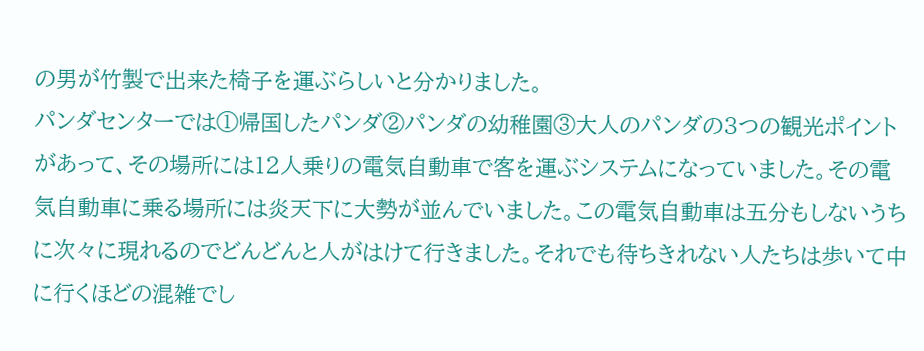の男が竹製で出来た椅子を運ぶらしいと分かりました。
パンダセンターでは①帰国したパンダ②パンダの幼稚園③大人のパンダの3つの観光ポイントがあって、その場所には12人乗りの電気自動車で客を運ぶシステムになっていました。その電気自動車に乗る場所には炎天下に大勢が並んでいました。この電気自動車は五分もしないうちに次々に現れるのでどんどんと人がはけて行きました。それでも待ちきれない人たちは歩いて中に行くほどの混雑でし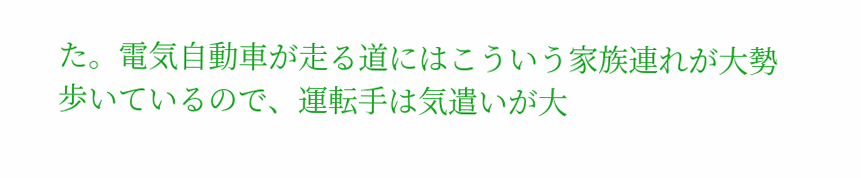た。電気自動車が走る道にはこういう家族連れが大勢歩いているので、運転手は気遣いが大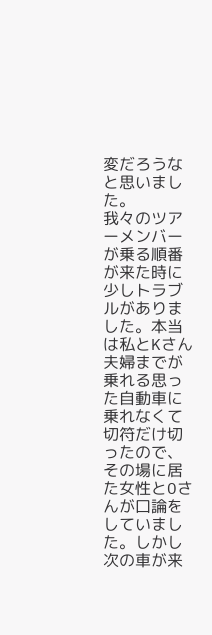変だろうなと思いました。
我々のツアーメンバーが乗る順番が来た時に少しトラブルがありました。本当は私とKさん夫婦までが乗れる思った自動車に乗れなくて切符だけ切ったので、その場に居た女性とOさんが口論をしていました。しかし次の車が来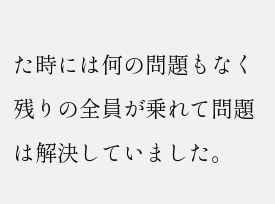た時には何の問題もなく残りの全員が乗れて問題は解決していました。